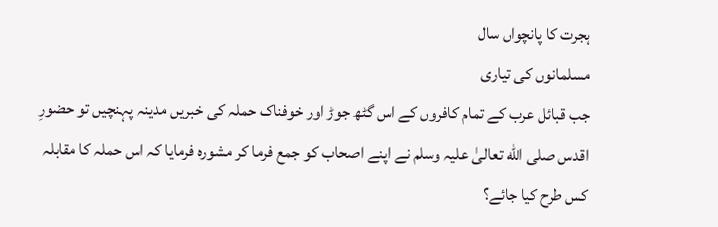ہجرت کا پانچواں سال
مسلمانوں کی تیاری
جب قبائل عرب کے تمام کافروں کے اس گٹھ جوڑ اور خوفناک حملہ کی خبریں مدینہ پہنچیں تو حضورِ اقدس صلی الله تعالیٰ علیہ وسلم نے اپنے اصحاب کو جمع فرما کر مشورہ فرمایا کہ اس حملہ کا مقابلہ کس طرح کیا جائے؟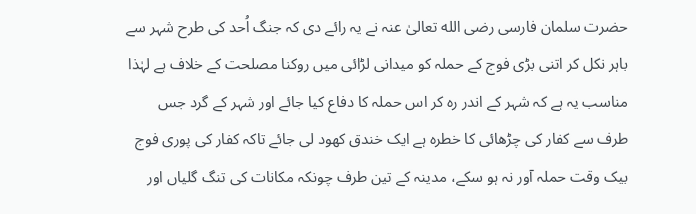حضرت سلمان فارسی رضی الله تعالیٰ عنہ نے یہ رائے دی کہ جنگ اُحد کی طرح شہر سے باہر نکل کر اتنی بڑی فوج کے حملہ کو میدانی لڑائی میں روکنا مصلحت کے خلاف ہے لہٰذا مناسب یہ ہے کہ شہر کے اندر رہ کر اس حملہ کا دفاع کیا جائے اور شہر کے گرد جس طرف سے کفار کی چڑھائی کا خطرہ ہے ایک خندق کھود لی جائے تاکہ کفار کی پوری فوج بیک وقت حملہ آور نہ ہو سکے، مدینہ کے تین طرف چونکہ مکانات کی تنگ گلیاں اور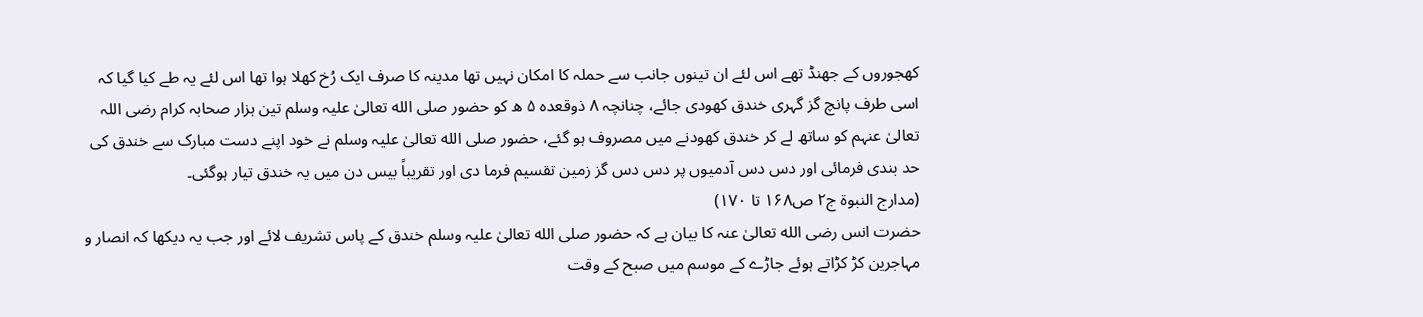کھجوروں کے جھنڈ تھے اس لئے ان تینوں جانب سے حملہ کا امکان نہیں تھا مدینہ کا صرف ایک رُخ کھلا ہوا تھا اس لئے یہ طے کیا گیا کہ اسی طرف پانچ گز گہری خندق کھودی جائے، چنانچہ ۸ ذوقعدہ ۵ ھ کو حضور صلی الله تعالیٰ علیہ وسلم تین ہزار صحابہ کرام رضی اللہ تعالیٰ عنہم کو ساتھ لے کر خندق کھودنے میں مصروف ہو گئے، حضور صلی الله تعالیٰ علیہ وسلم نے خود اپنے دست مبارک سے خندق کی حد بندی فرمائی اور دس دس آدمیوں پر دس دس گز زمین تقسیم فرما دی اور تقریباً بیس دن میں یہ خندق تیار ہوگئی۔
(مدارج النبوة ج۲ ص۱۶۸ تا ۱۷۰)
حضرت انس رضی الله تعالیٰ عنہ کا بیان ہے کہ حضور صلی الله تعالیٰ علیہ وسلم خندق کے پاس تشریف لائے اور جب یہ دیکھا کہ انصار و مہاجرین کڑ کڑاتے ہوئے جاڑے کے موسم میں صبح کے وقت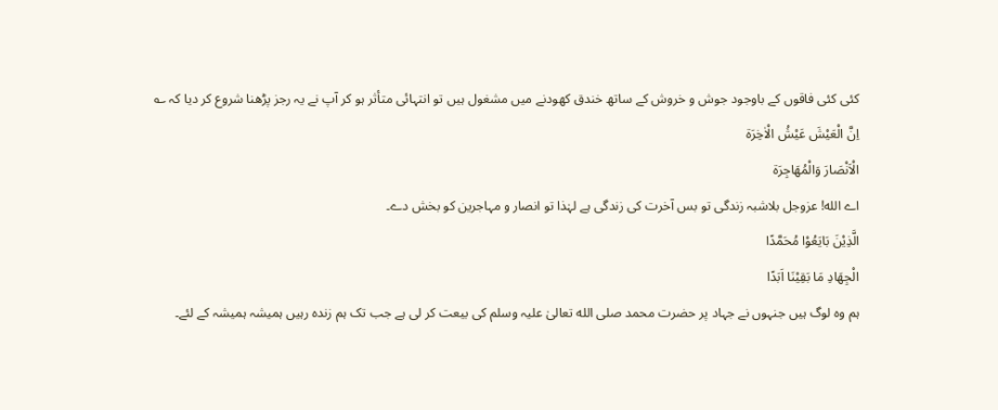کئی کئی فاقوں کے باوجود جوش و خروش کے ساتھ خندق کھودنے میں مشغول ہیں تو انتہائی متأثر ہو کر آپ نے یہ رجز پڑھنا شروع کر دیا کہ ؎
اِنَّ الْعَيْشَ عَيْشُ الْاٰخِرَة
الْاَنْصَارَ وَالْمُهَاجِرَة
اے الله! عزوجل بلاشبہ زندگی تو بس آخرت کی زندگی ہے لہٰذا تو انصار و مہاجرین کو بخش دے۔
الَّذِيْنَ بَايَعُوْا مُحَمَّدًا
الْجِهَادِ مَا بَقِيْنَا اَبَدًا
ہم وہ لوگ ہیں جنہوں نے جہاد پر حضرت محمد صلی الله تعالیٰ علیہ وسلم کی بیعت کر لی ہے جب تک ہم زندہ رہیں ہمیشہ ہمیشہ کے لئے۔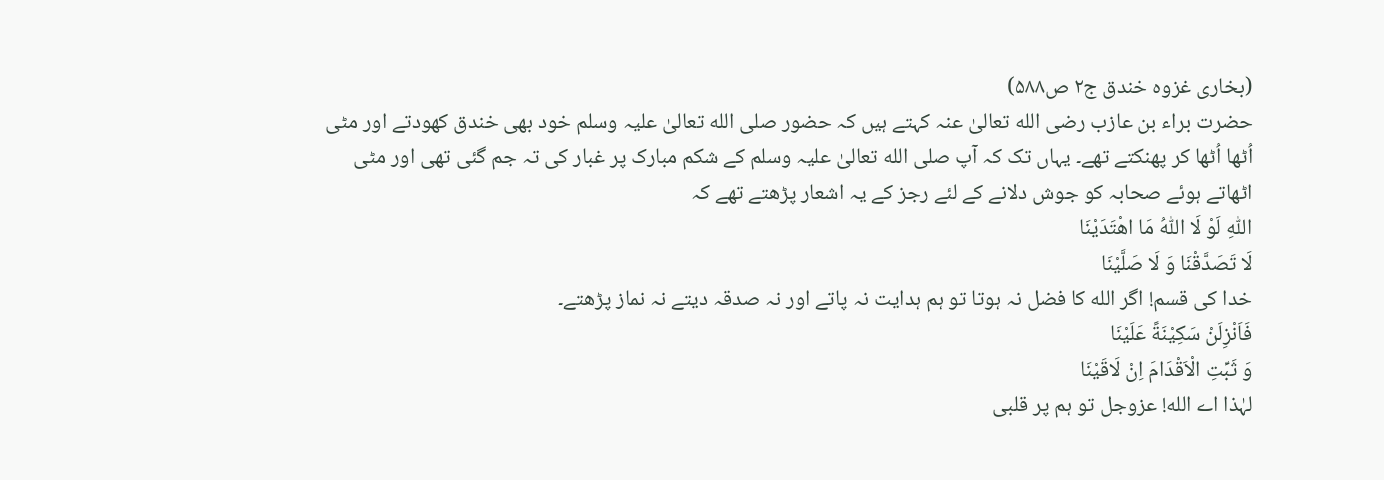(بخاری غزوه خندق ج۲ ص۵۸۸)
حضرت براء بن عازب رضی الله تعالیٰ عنہ کہتے ہیں کہ حضور صلی الله تعالیٰ علیہ وسلم خود بھی خندق کھودتے اور مٹی اُٹھا اُٹھا کر پھنکتے تھے۔ یہاں تک کہ آپ صلی الله تعالیٰ علیہ وسلم کے شکم مبارک پر غبار کی تہ جم گئی تھی اور مٹی اٹھاتے ہوئے صحابہ کو جوش دلانے کے لئے رجز کے یہ اشعار پڑھتے تھے کہ
اللّٰهِ لَوْ لَا اللّٰهُ مَا اهْتَدَيْنَا
لَا تَصَدَّقْنَا وَ لَا صَلَّيْنَا
خدا کی قسم! اگر الله کا فضل نہ ہوتا تو ہم ہدایت نہ پاتے اور نہ صدقہ دیتے نہ نماز پڑھتے۔
فَاَنْزِلَنْ سَکِيْنَةً عَلَيْنَا
وَ ثَبِّتِ الْاَقْدَامَ اِنْ لَاقَيْنَا
لہٰذا اے الله! عزوجل تو ہم پر قلبی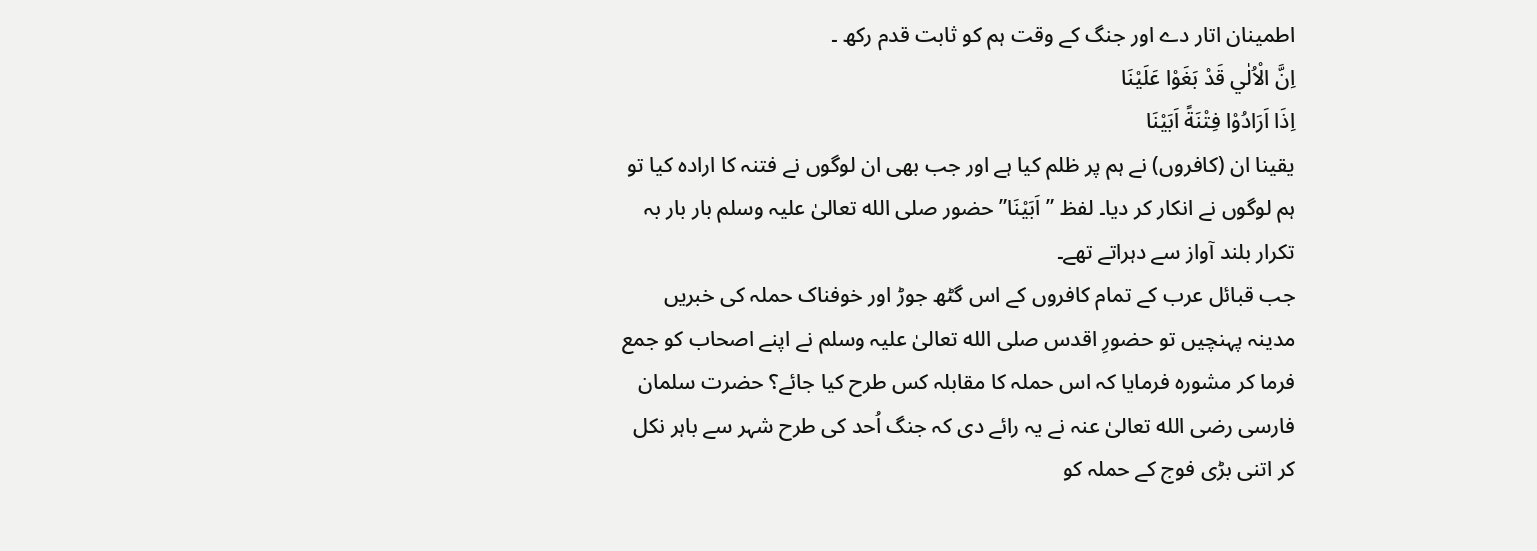اطمینان اتار دے اور جنگ کے وقت ہم کو ثابت قدم رکھ ۔
اِنَّ الْاُلٰي قَدْ بَغَوْا عَلَيْنَا
اِذَا اَرَادُوْا فِتْنَةً اَبَيْنَا
یقینا ان (کافروں) نے ہم پر ظلم کیا ہے اور جب بھی ان لوگوں نے فتنہ کا ارادہ کیا تو ہم لوگوں نے انکار کر دیا۔ لفظ ”اَبَيْنَا” حضور صلی الله تعالیٰ علیہ وسلم بار بار بہ تکرار بلند آواز سے دہراتے تھے۔
جب قبائل عرب کے تمام کافروں کے اس گٹھ جوڑ اور خوفناک حملہ کی خبریں مدینہ پہنچیں تو حضورِ اقدس صلی الله تعالیٰ علیہ وسلم نے اپنے اصحاب کو جمع فرما کر مشورہ فرمایا کہ اس حملہ کا مقابلہ کس طرح کیا جائے؟ حضرت سلمان فارسی رضی الله تعالیٰ عنہ نے یہ رائے دی کہ جنگ اُحد کی طرح شہر سے باہر نکل کر اتنی بڑی فوج کے حملہ کو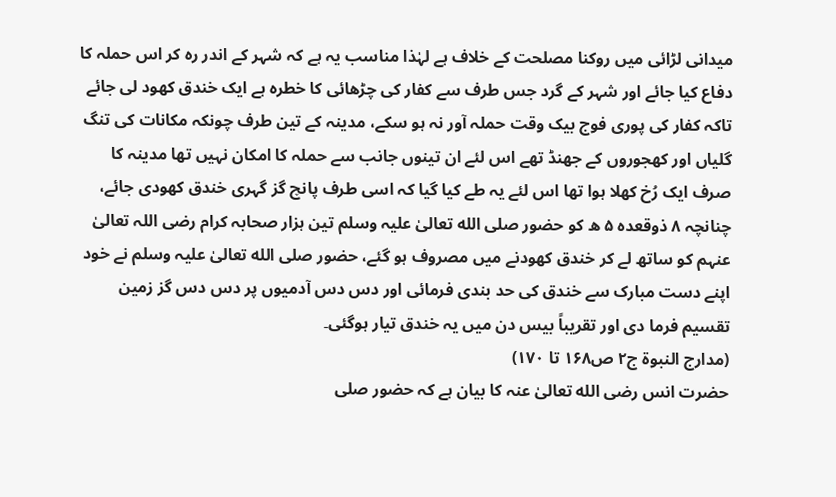میدانی لڑائی میں روکنا مصلحت کے خلاف ہے لہٰذا مناسب یہ ہے کہ شہر کے اندر رہ کر اس حملہ کا دفاع کیا جائے اور شہر کے گرد جس طرف سے کفار کی چڑھائی کا خطرہ ہے ایک خندق کھود لی جائے تاکہ کفار کی پوری فوج بیک وقت حملہ آور نہ ہو سکے، مدینہ کے تین طرف چونکہ مکانات کی تنگ گلیاں اور کھجوروں کے جھنڈ تھے اس لئے ان تینوں جانب سے حملہ کا امکان نہیں تھا مدینہ کا صرف ایک رُخ کھلا ہوا تھا اس لئے یہ طے کیا گیا کہ اسی طرف پانچ گز گہری خندق کھودی جائے، چنانچہ ۸ ذوقعدہ ۵ ھ کو حضور صلی الله تعالیٰ علیہ وسلم تین ہزار صحابہ کرام رضی اللہ تعالیٰ عنہم کو ساتھ لے کر خندق کھودنے میں مصروف ہو گئے، حضور صلی الله تعالیٰ علیہ وسلم نے خود اپنے دست مبارک سے خندق کی حد بندی فرمائی اور دس دس آدمیوں پر دس دس گز زمین تقسیم فرما دی اور تقریباً بیس دن میں یہ خندق تیار ہوگئی۔
(مدارج النبوة ج۲ ص۱۶۸ تا ۱۷۰)
حضرت انس رضی الله تعالیٰ عنہ کا بیان ہے کہ حضور صلی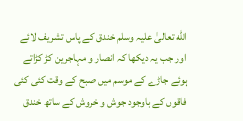الله تعالیٰ علیہ وسلم خندق کے پاس تشریف لائے اور جب یہ دیکھا کہ انصار و مہاجرین کڑ کڑاتے ہوئے جاڑے کے موسم میں صبح کے وقت کئی کئی فاقوں کے باوجود جوش و خروش کے ساتھ خندق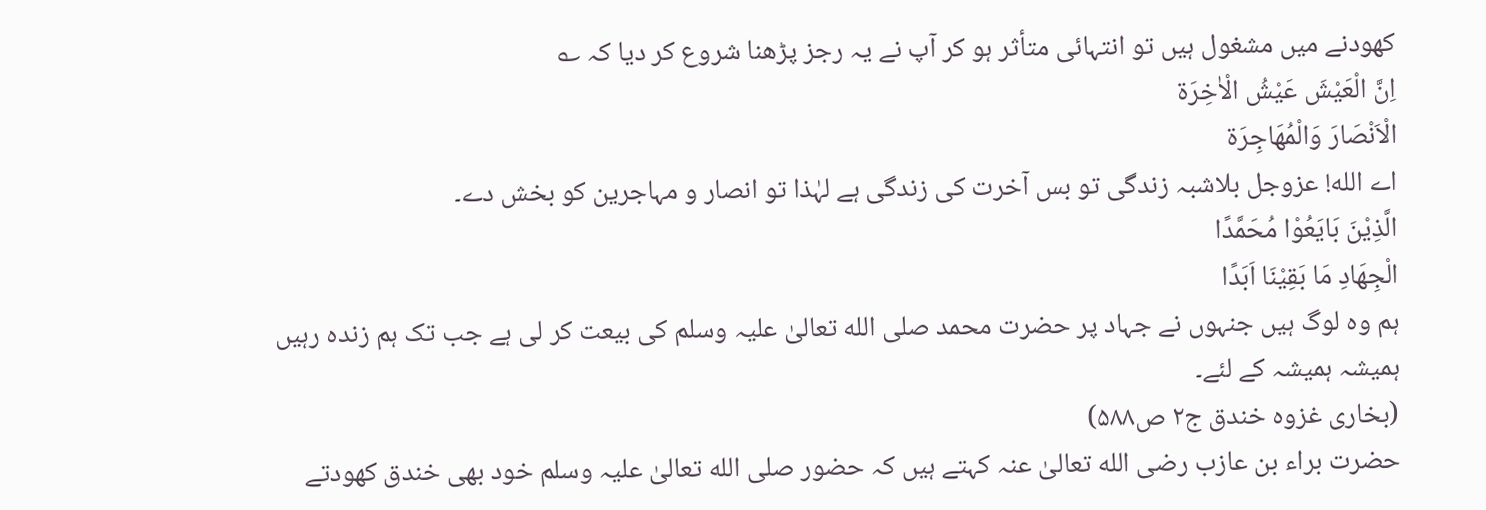کھودنے میں مشغول ہیں تو انتہائی متأثر ہو کر آپ نے یہ رجز پڑھنا شروع کر دیا کہ ؎
اِنَّ الْعَيْشَ عَيْشُ الْاٰخِرَة
الْاَنْصَارَ وَالْمُهَاجِرَة
اے الله! عزوجل بلاشبہ زندگی تو بس آخرت کی زندگی ہے لہٰذا تو انصار و مہاجرین کو بخش دے۔
الَّذِيْنَ بَايَعُوْا مُحَمَّدًا
الْجِهَادِ مَا بَقِيْنَا اَبَدًا
ہم وہ لوگ ہیں جنہوں نے جہاد پر حضرت محمد صلی الله تعالیٰ علیہ وسلم کی بیعت کر لی ہے جب تک ہم زندہ رہیں ہمیشہ ہمیشہ کے لئے۔
(بخاری غزوه خندق ج۲ ص۵۸۸)
حضرت براء بن عازب رضی الله تعالیٰ عنہ کہتے ہیں کہ حضور صلی الله تعالیٰ علیہ وسلم خود بھی خندق کھودتے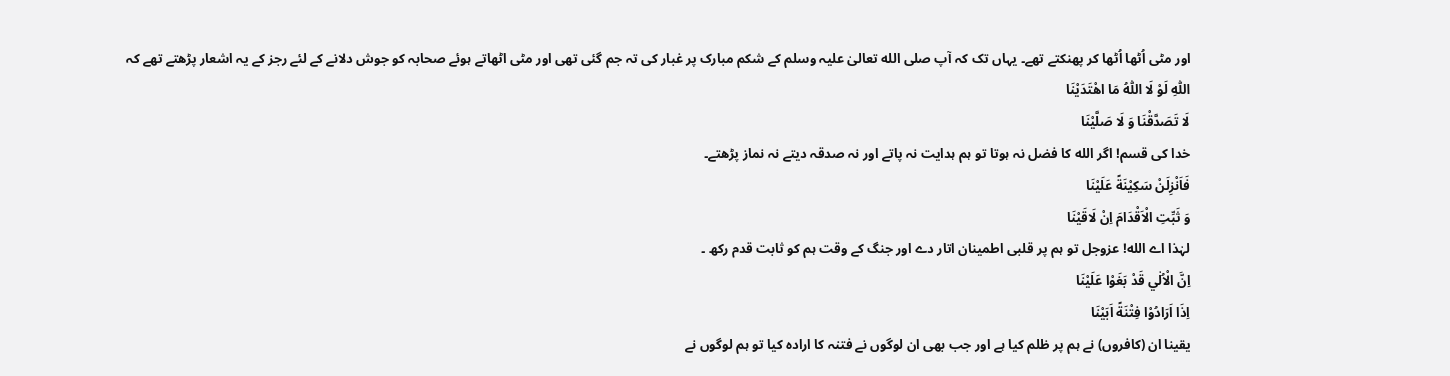اور مٹی اُٹھا اُٹھا کر پھنکتے تھے۔ یہاں تک کہ آپ صلی الله تعالیٰ علیہ وسلم کے شکم مبارک پر غبار کی تہ جم گئی تھی اور مٹی اٹھاتے ہوئے صحابہ کو جوش دلانے کے لئے رجز کے یہ اشعار پڑھتے تھے کہ
اللّٰهِ لَوْ لَا اللّٰهُ مَا اهْتَدَيْنَا
لَا تَصَدَّقْنَا وَ لَا صَلَّيْنَا
خدا کی قسم! اگر الله کا فضل نہ ہوتا تو ہم ہدایت نہ پاتے اور نہ صدقہ دیتے نہ نماز پڑھتے۔
فَاَنْزِلَنْ سَکِيْنَةً عَلَيْنَا
وَ ثَبِّتِ الْاَقْدَامَ اِنْ لَاقَيْنَا
لہٰذا اے الله! عزوجل تو ہم پر قلبی اطمینان اتار دے اور جنگ کے وقت ہم کو ثابت قدم رکھ ۔
اِنَّ الْاُلٰي قَدْ بَغَوْا عَلَيْنَا
اِذَا اَرَادُوْا فِتْنَةً اَبَيْنَا
یقینا ان (کافروں) نے ہم پر ظلم کیا ہے اور جب بھی ان لوگوں نے فتنہ کا ارادہ کیا تو ہم لوگوں نے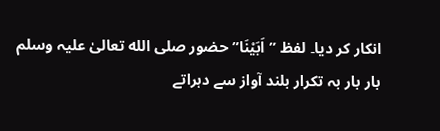انکار کر دیا۔ لفظ ”اَبَيْنَا” حضور صلی الله تعالیٰ علیہ وسلم بار بار بہ تکرار بلند آواز سے دہراتے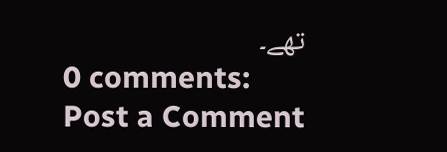تھے۔
0 comments:
Post a Comment